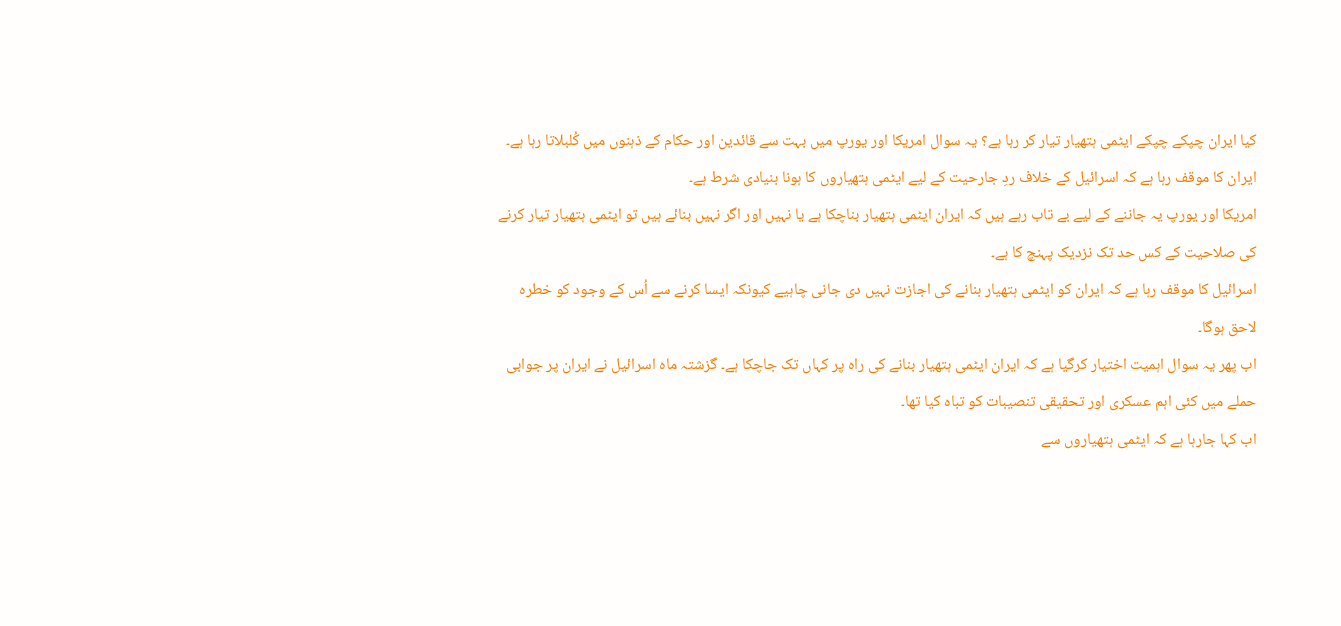کیا ایران چپکے چپکے ایٹمی ہتھیار تیار کر رہا ہے؟ یہ سوال امریکا اور یورپ میں بہت سے قائدین اور حکام کے ذہنوں میں کُلبلاتا رہا ہے۔ ایران کا موقف رہا ہے کہ اسرائیل کے خلاف ردِ جارحیت کے لیے ایٹمی ہتھیاروں کا ہونا بنیادی شرط ہے۔
امریکا اور یورپ یہ جاننے کے لیے بے تاب رہے ہیں کہ ایران ایٹمی ہتھیار بناچکا ہے یا نہیں اور اگر نہیں بنائے ہیں تو ایٹمی ہتھیار تیار کرنے کی صلاحیت کے کس حد تک نزدیک پہنچ کا ہے۔
اسرائیل کا موقف رہا ہے کہ ایران کو ایٹمی ہتھیار بنانے کی اجازت نہیں دی جانی چاہیے کیونکہ ایسا کرنے سے اُس کے وجود کو خطرہ لاحق ہوگا۔
اب پھر یہ سوال اہمیت اختیار کرگیا ہے کہ ایران ایٹمی ہتھیار بنانے کی راہ پر کہاں تک جاچکا ہے۔ گزشتہ ماہ اسرائیل نے ایران پر جوابی حملے میں کئی اہم عسکری اور تحقیقی تنصیبات کو تباہ کیا تھا۔
اب کہا جارہا ہے کہ ایٹمی ہتھیاروں سے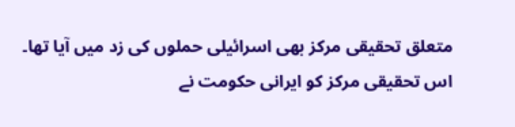متعلق تحقیقی مرکز بھی اسرائیلی حملوں کی زد میں آیا تھا۔ اس تحقیقی مرکز کو ایرانی حکومت نے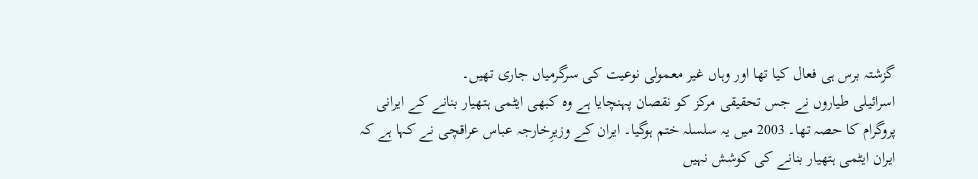گزشتہ برس ہی فعال کیا تھا اور وہاں غیر معمولی نوعیت کی سرگرمیاں جاری تھیں۔
اسرائیلی طیاروں نے جس تحقیقی مرکز کو نقصان پہنچایا ہے وہ کبھی ایٹمی ہتھیار بنانے کے ایرانی پروگرام کا حصہ تھا۔ 2003 میں یہ سلسلہ ختم ہوگیا۔ ایران کے وزیرِخارجہ عباس عراقچی نے کہا ہے کہ ایران ایٹمی ہتھیار بنانے کی کوشش نہیں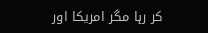کر رہا مگر امریکا اور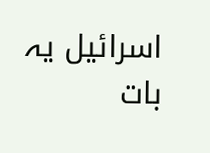اسرائیل یہ بات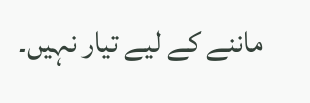ماننے کے لیے تیار نہیں۔